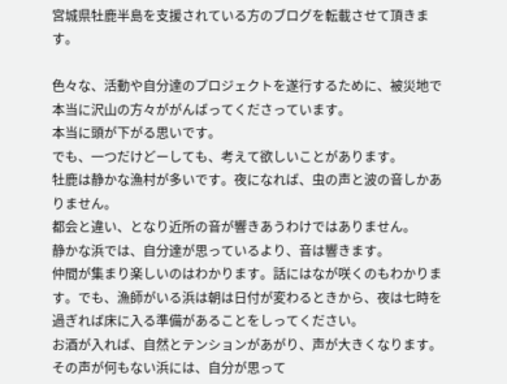宮城県牡鹿半島を支援されている方のブログを転載させて頂きます。

色々な、活動や自分達のプロジェクトを遂行するために、被災地で本当に沢山の方々ががんばってくださっています。
本当に頭が下がる思いです。
でも、一つだけどーしても、考えて欲しいことがあります。
牡鹿は静かな漁村が多いです。夜になれば、虫の声と波の音しかありません。
都会と違い、となり近所の音が響きあうわけではありません。
静かな浜では、自分達が思っているより、音は響きます。
仲間が集まり楽しいのはわかります。話にはなが咲くのもわかります。でも、漁師がいる浜は朝は日付が変わるときから、夜は七時を過ぎれば床に入る準備があることをしってください。
お酒が入れば、自然とテンションがあがり、声が大きくなります。その声が何もない浜には、自分が思って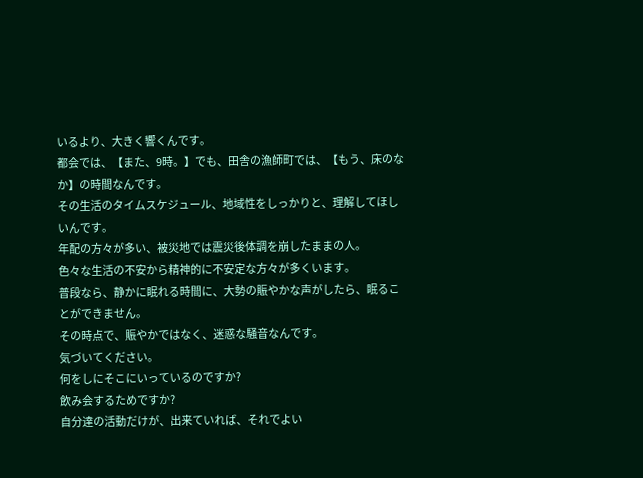いるより、大きく響くんです。
都会では、【また、9時。】でも、田舎の漁師町では、【もう、床のなか】の時間なんです。
その生活のタイムスケジュール、地域性をしっかりと、理解してほしいんです。
年配の方々が多い、被災地では震災後体調を崩したままの人。
色々な生活の不安から精神的に不安定な方々が多くいます。
普段なら、静かに眠れる時間に、大勢の賑やかな声がしたら、眠ることができません。
その時点で、賑やかではなく、迷惑な騒音なんです。
気づいてください。
何をしにそこにいっているのですか?
飲み会するためですか?
自分達の活動だけが、出来ていれば、それでよい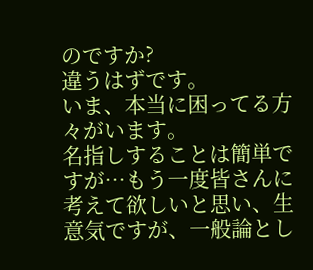のですか?
違うはずです。
いま、本当に困ってる方々がいます。
名指しすることは簡単ですが…もう一度皆さんに考えて欲しいと思い、生意気ですが、一般論とし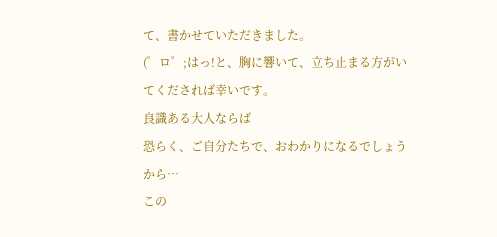て、書かせていただきました。
(゜ロ゜;はっ!と、胸に響いて、立ち止まる方がいてくだされば幸いです。
良識ある大人ならば
恐らく、ご自分たちで、おわかりになるでしょうから…
この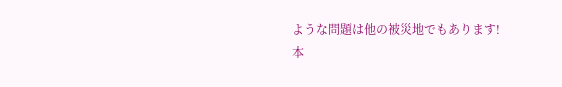ような問題は他の被災地でもあります!
本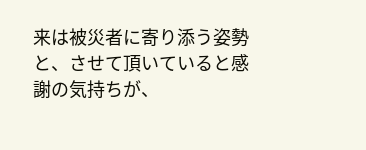来は被災者に寄り添う姿勢と、させて頂いていると感謝の気持ちが、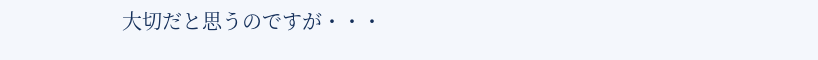大切だと思うのですが・・・